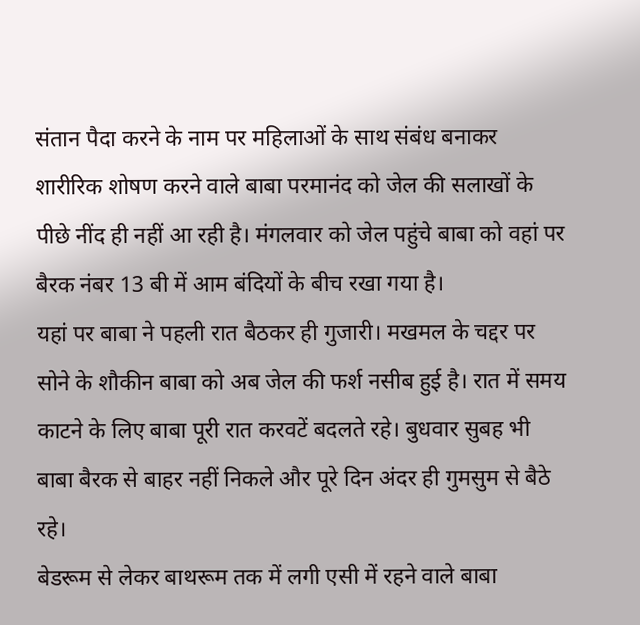संतान पैदा करने के नाम पर महिलाओं के साथ संबंध बनाकर शारीरिक शोषण करने वाले बाबा परमानंद को जेल की सलाखों के पीछे नींद ही नहीं आ रही है। मंगलवार को जेल पहुंचे बाबा को वहां पर बैरक नंबर 13 बी में आम बंदियों के बीच रखा गया है।
यहां पर बाबा ने पहली रात बैठकर ही गुजारी। मखमल के चद्दर पर सोने के शौकीन बाबा को अब जेल की फर्श नसीब हुई है। रात में समय काटने के लिए बाबा पूरी रात करवटें बदलते रहे। बुधवार सुबह भी बाबा बैरक से बाहर नहीं निकले और पूरे दिन अंदर ही गुमसुम से बैठे रहे।
बेडरूम से लेकर बाथरूम तक में लगी एसी में रहने वाले बाबा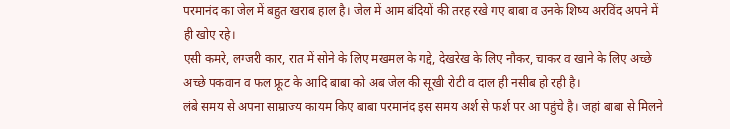परमानंद का जेल में बहुत खराब हाल है। जेल में आम बंदियों की तरह रखे गए बाबा व उनके शिष्य अरविंद अपने में ही खोए रहे।
एसी कमरे, लग्जरी कार, रात में सोने के लिए मखमल के गद्दे, देखरेख के लिए नौकर, चाकर व खाने के लिए अच्छे अच्छे पकवान व फल फ्रूट के आदि बाबा को अब जेल की सूखी रोटी व दाल ही नसीब हो रही है।
लंबे समय से अपना साम्राज्य कायम किए बाबा परमानंद इस समय अर्श से फर्श पर आ पहुंचे है। जहां बाबा से मिलने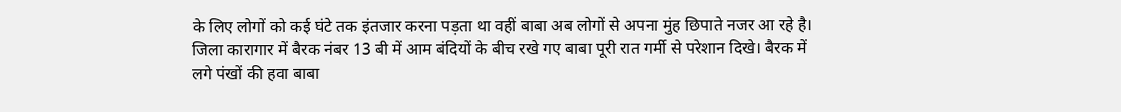के लिए लोगों को कई घंटे तक इंतजार करना पड़ता था वहीं बाबा अब लोगों से अपना मुंह छिपाते नजर आ रहे है।
जिला कारागार में बैरक नंबर 13 बी में आम बंदियों के बीच रखे गए बाबा पूरी रात गर्मी से परेशान दिखे। बैरक में लगे पंखों की हवा बाबा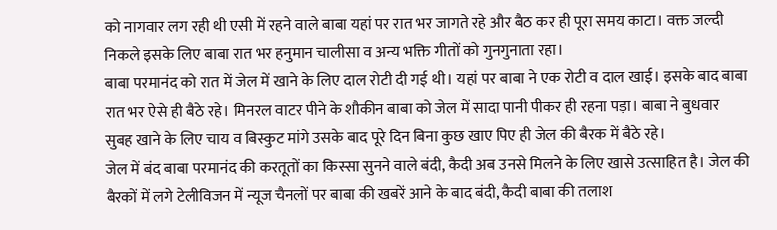को नागवार लग रही थी एसी में रहने वाले बाबा यहां पर रात भर जागते रहे और बैठ कर ही पूरा समय काटा। वक्त जल्दी निकले इसके लिए बाबा रात भर हनुमान चालीसा व अन्य भक्ति गीतों को गुनगुनाता रहा।
बाबा परमानंद को रात में जेल में खाने के लिए दाल रोटी दी गई थी। यहां पर बाबा ने एक रोटी व दाल खाई। इसके बाद बाबा रात भर ऐसे ही बैठे रहे। मिनरल वाटर पीने के शौकीन बाबा को जेल में सादा पानी पीकर ही रहना पड़ा। बाबा ने बुधवार सुबह खाने के लिए चाय व बिस्कुट मांगे उसके बाद पूरे दिन बिना कुछ खाए पिए ही जेल की बैरक में बैठे रहे।
जेल में बंद बाबा परमानंद की करतूतों का किस्सा सुनने वाले बंदी, कैदी अब उनसे मिलने के लिए खासे उत्साहित है। जेल की बैरकों में लगे टेलीविजन में न्यूज चैनलों पर बाबा की खबरें आने के बाद बंदी, कैदी बाबा की तलाश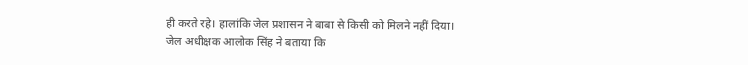ही करते रहे। हालांकि जेल प्रशासन ने बाबा से किसी को मिलने नहीं दिया।
जेल अधीक्षक आलोक सिंह ने बताया कि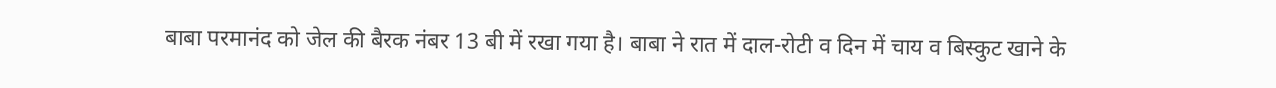बाबा परमानंद को जेल की बैरक नंबर 13 बी में रखा गया है। बाबा ने रात में दाल-रोटी व दिन में चाय व बिस्कुट खाने के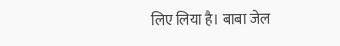लिए लिया है। बाबा जेल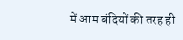में आम बंदियों की तरह ही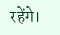रहेंगे।